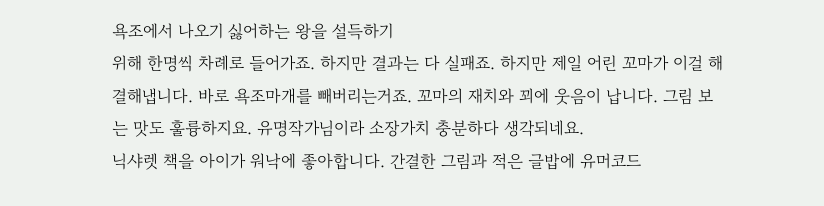욕조에서 나오기 싫어하는 왕을 설득하기
위해 한명씩 차례로 들어가죠. 하지만 결과는 다 실패죠. 하지만 제일 어린 꼬마가 이걸 해결해냅니다. 바로 욕조마개를 빼버리는거죠. 꼬마의 재치와 꾀에 웃음이 납니다. 그림 보는 맛도 훌륭하지요. 유명작가님이라 소장가치 충분하다 생각되네요.
닉샤렛 책을 아이가 워낙에 좋아합니다. 간결한 그림과 적은 글밥에 유머코드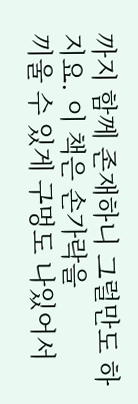까지 함께 존재하니 그럴만도 하지요. 이 책은 손가락을
끼울 수 있게 구멍도 나있어서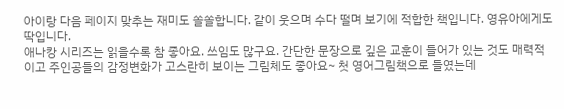아이랑 다음 페이지 맞추는 재미도 쏠쏠합니다. 같이 웃으며 수다 떨며 보기에 적합한 책입니다. 영유아에게도 딱입니다.
애나캉 시리즈는 읽을수록 참 좋아요. 쓰임도 많구요. 간단한 문장으로 깊은 교훈이 들어가 있는 것도 매력적이고 주인공들의 감정변화가 고스란히 보이는 그림체도 좋아요~ 첫 영어그림책으로 들였는데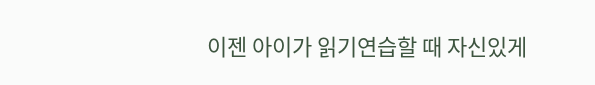이젠 아이가 읽기연습할 때 자신있게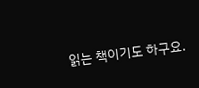읽는 책이기도 하구요.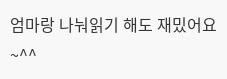엄마랑 나눠읽기 해도 재밌어요~^^